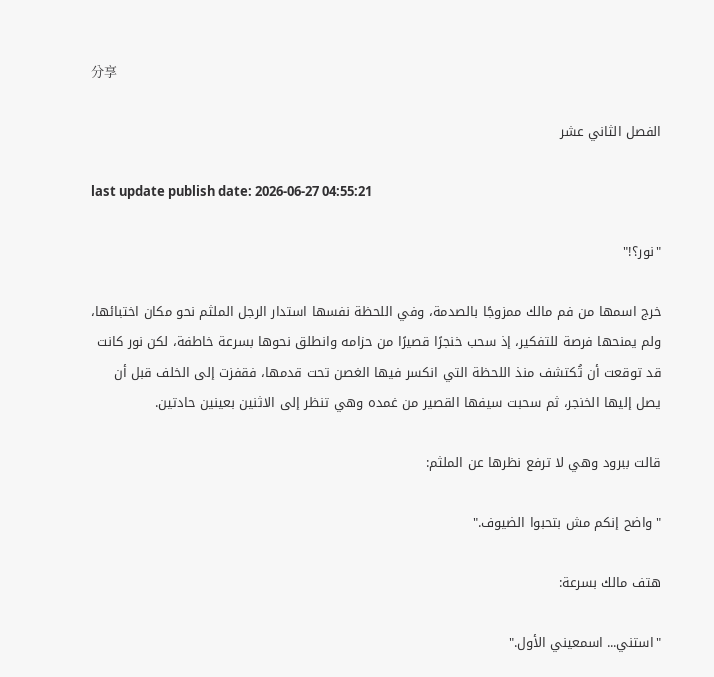分享

الفصل الثاني عشر

last update publish date: 2026-06-27 04:55:21

"نور؟!"

خرج اسمها من فم مالك ممزوجًا بالصدمة، وفي اللحظة نفسها استدار الرجل الملثم نحو مكان اختبائها، ولم يمنحها فرصة للتفكير، إذ سحب خنجرًا قصيرًا من حزامه وانطلق نحوها بسرعة خاطفة، لكن نور كانت قد توقعت أن تُكتشف منذ اللحظة التي انكسر فيها الغصن تحت قدمها، فقفزت إلى الخلف قبل أن يصل إليها الخنجر، ثم سحبت سيفها القصير من غمده وهي تنظر إلى الاثنين بعينين حادتين.

قالت ببرود وهي لا ترفع نظرها عن الملثم:

"واضح إنكم مش بتحبوا الضيوف."

هتف مالك بسرعة:

"استني... اسمعيني الأول."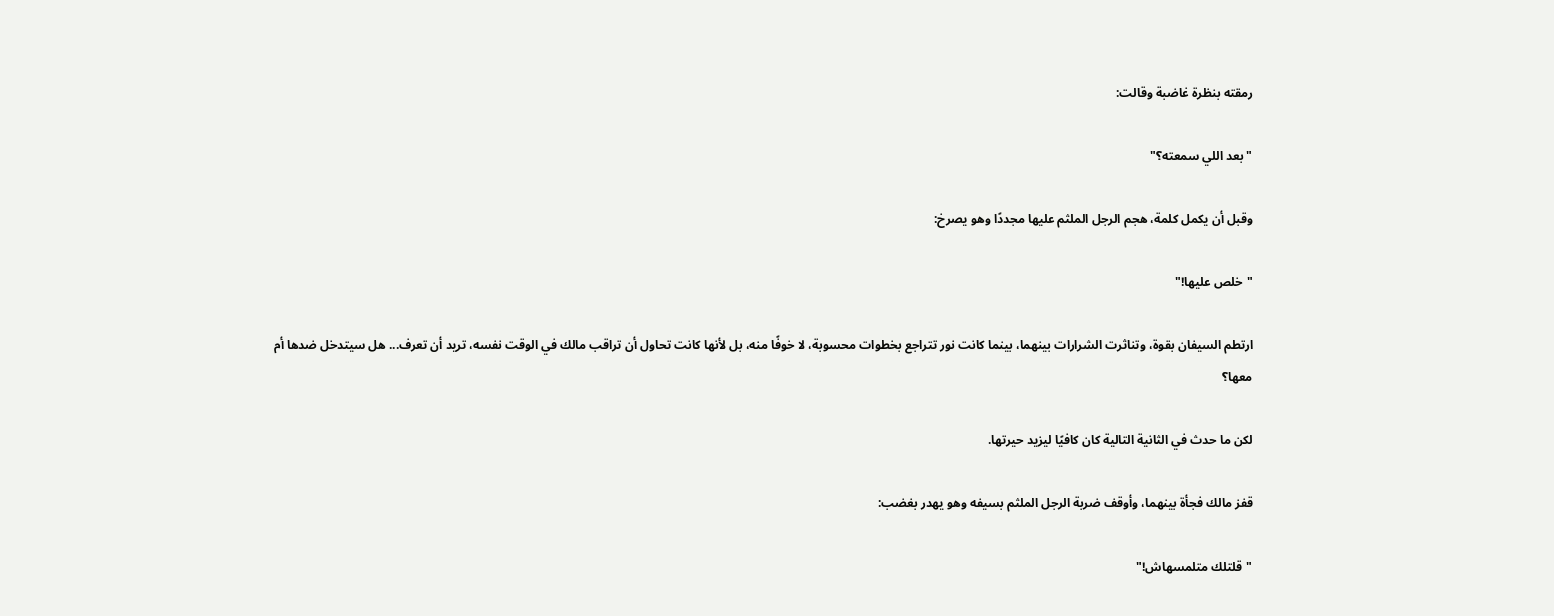رمقته بنظرة غاضبة وقالت:

"بعد اللي سمعته؟"

وقبل أن يكمل كلمة، هجم الرجل الملثم عليها مجددًا وهو يصرخ:

"خلص عليها!"

ارتطم السيفان بقوة، وتناثرت الشرارات بينهما، بينما كانت نور تتراجع بخطوات محسوبة، لا خوفًا منه، بل لأنها كانت تحاول أن تراقب مالك في الوقت نفسه، تريد أن تعرف... هل سيتدخل ضدها أم معها؟

لكن ما حدث في الثانية التالية كان كافيًا ليزيد حيرتها.

قفز مالك فجأة بينهما، وأوقف ضربة الرجل الملثم بسيفه وهو يهدر بغضب:

"قلتلك متلمسهاش!"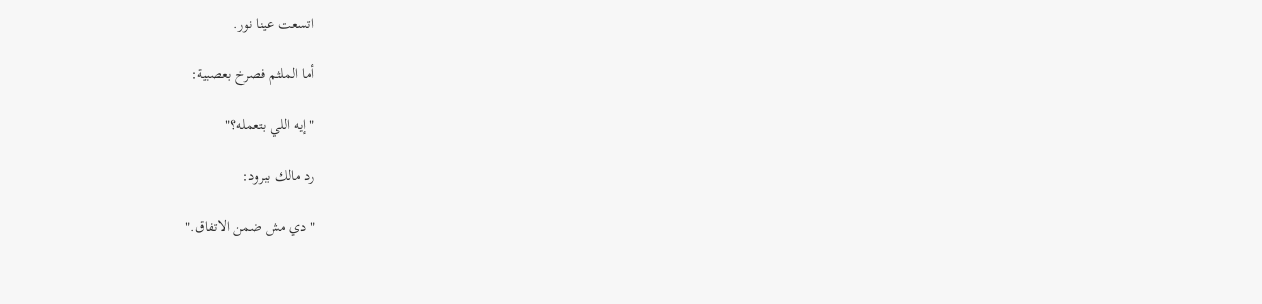اتسعت عينا نور.

أما الملثم فصرخ بعصبية:

"إيه اللي بتعمله؟"

رد مالك ببرود:

"دي مش ضمن الاتفاق."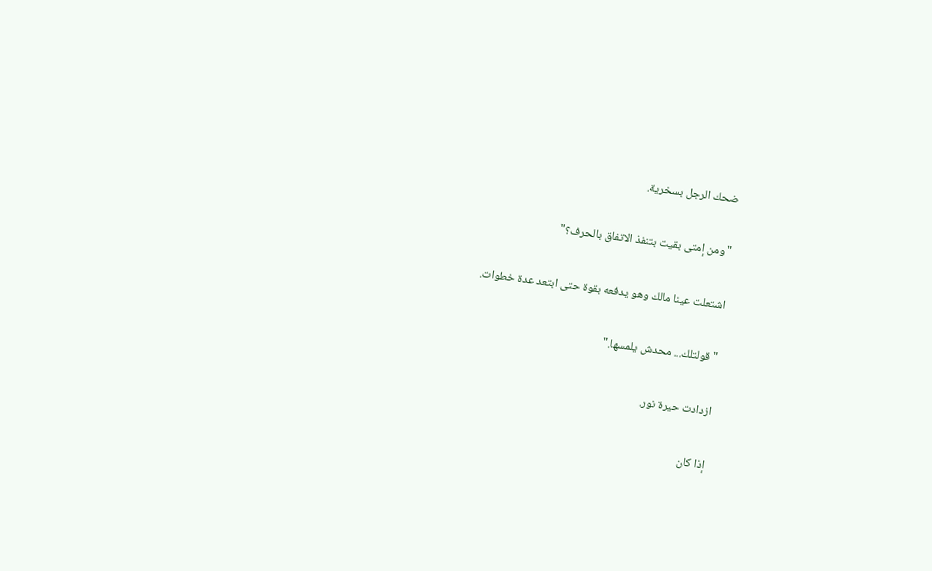ضحك الرجل بسخرية.

"ومن إمتى بقيت بتنفذ الاتفاق بالحرف؟"

اشتعلت عينا مالك وهو يدفعه بقوة حتى ابتعد عدة خطوات.

"قولتلك... محدش يلمسها."

ازدادت حيرة نور.

إذا كان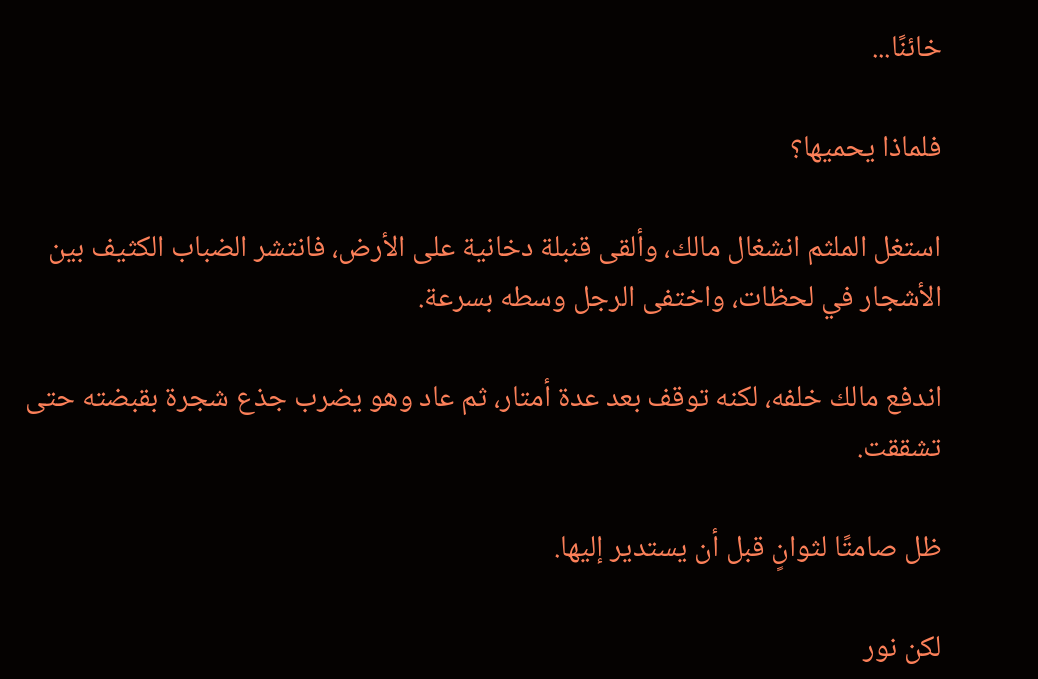خائنًا...

فلماذا يحميها؟

استغل الملثم انشغال مالك، وألقى قنبلة دخانية على الأرض، فانتشر الضباب الكثيف بين الأشجار في لحظات، واختفى الرجل وسطه بسرعة.

اندفع مالك خلفه، لكنه توقف بعد عدة أمتار، ثم عاد وهو يضرب جذع شجرة بقبضته حتى تشققت.

ظل صامتًا لثوانٍ قبل أن يستدير إليها.

لكن نور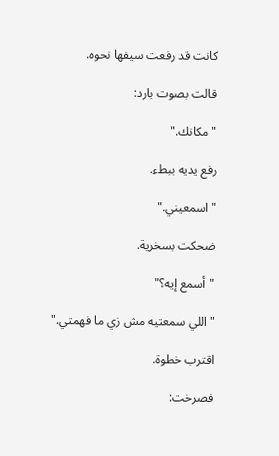كانت قد رفعت سيفها نحوه.

قالت بصوت بارد:

"مكانك."

رفع يديه ببطء.

"اسمعيني."

ضحكت بسخرية.

"أسمع إيه؟"

"اللي سمعتيه مش زي ما فهمتي."

اقترب خطوة.

فصرخت: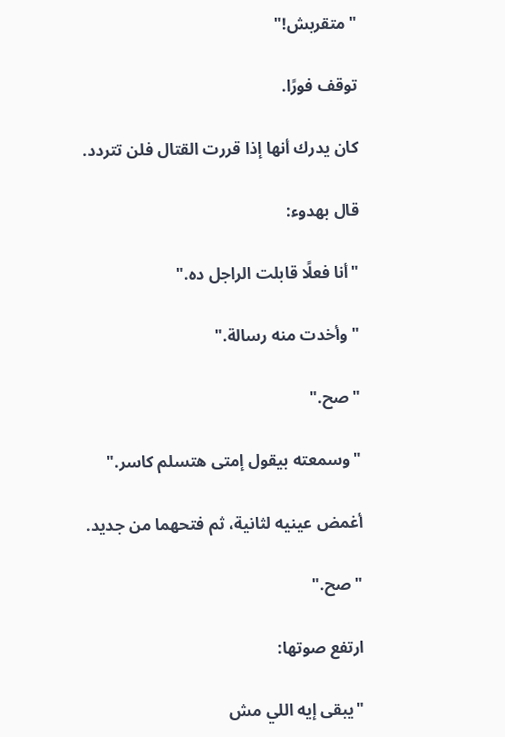"متقربش!"

توقف فورًا.

كان يدرك أنها إذا قررت القتال فلن تتردد.

قال بهدوء:

"أنا فعلًا قابلت الراجل ده."

"وأخدت منه رسالة."

"صح."

"وسمعته بيقول إمتى هتسلم كاسر."

أغمض عينيه لثانية، ثم فتحهما من جديد.

"صح."

ارتفع صوتها:

"يبقى إيه اللي مش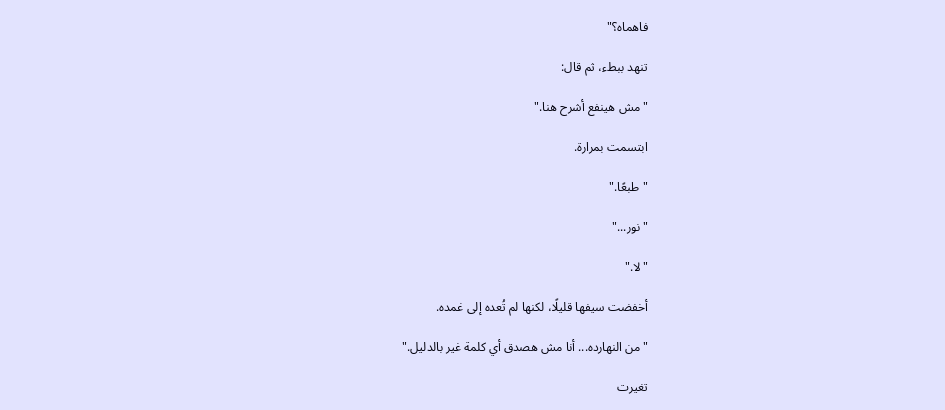فاهماه؟"

تنهد ببطء، ثم قال:

"مش هينفع أشرح هنا."

ابتسمت بمرارة.

"طبعًا."

"نور..."

"لا."

أخفضت سيفها قليلًا، لكنها لم تُعده إلى غمده.

"من النهارده... أنا مش هصدق أي كلمة غير بالدليل."

تغيرت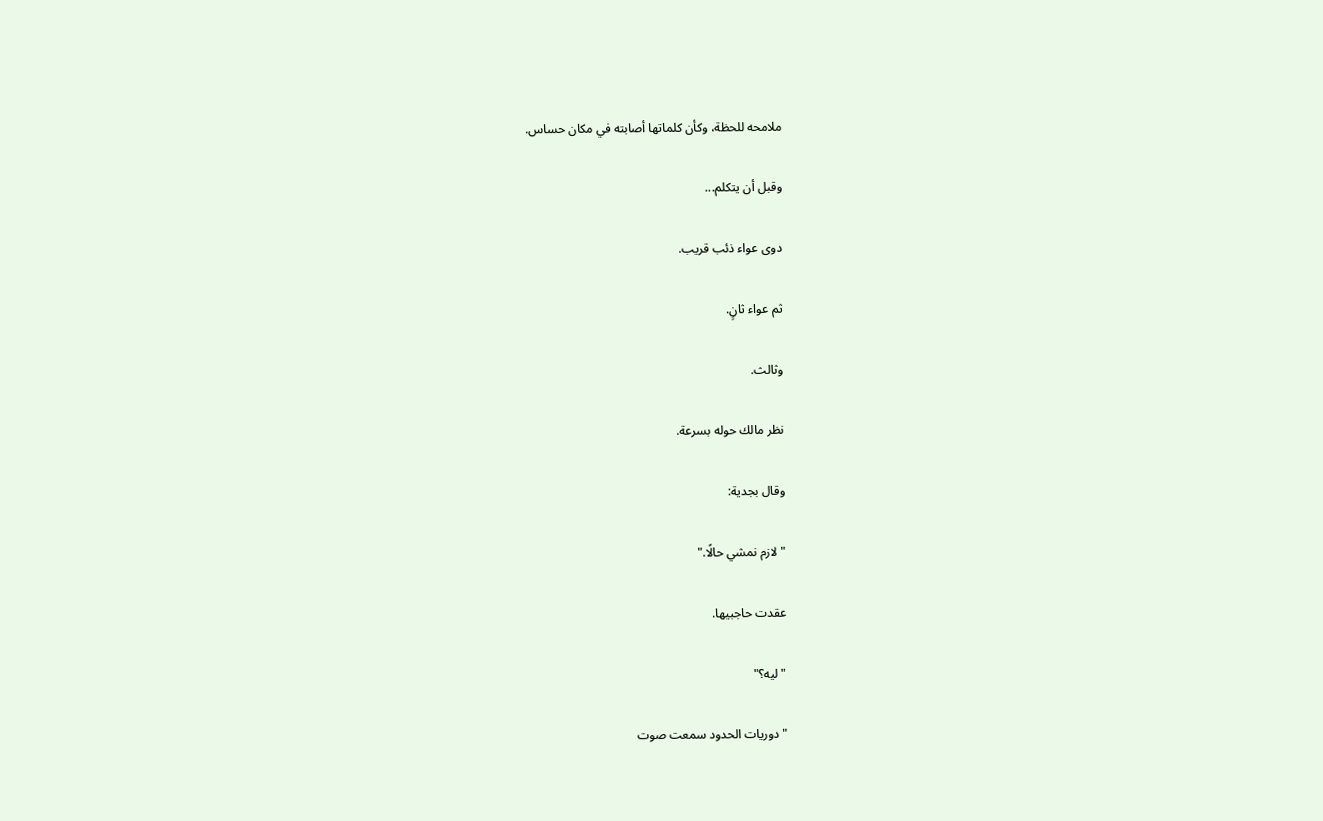ملامحه للحظة، وكأن كلماتها أصابته في مكان حساس.

وقبل أن يتكلم...

دوى عواء ذئب قريب.

ثم عواء ثانٍ.

وثالث.

نظر مالك حوله بسرعة.

وقال بجدية:

"لازم نمشي حالًا."

عقدت حاجبيها.

"ليه؟"

"دوريات الحدود سمعت صوت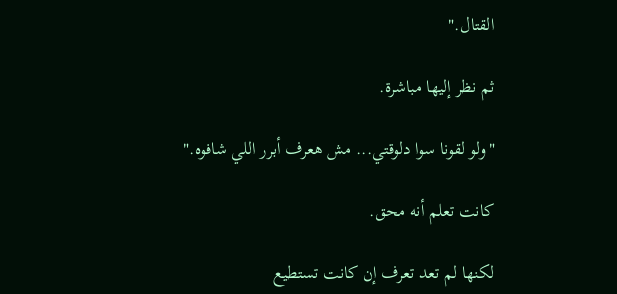القتال."

ثم نظر إليها مباشرة.

"ولو لقونا سوا دلوقتي... مش هعرف أبرر اللي شافوه."

كانت تعلم أنه محق.

لكنها لم تعد تعرف إن كانت تستطيع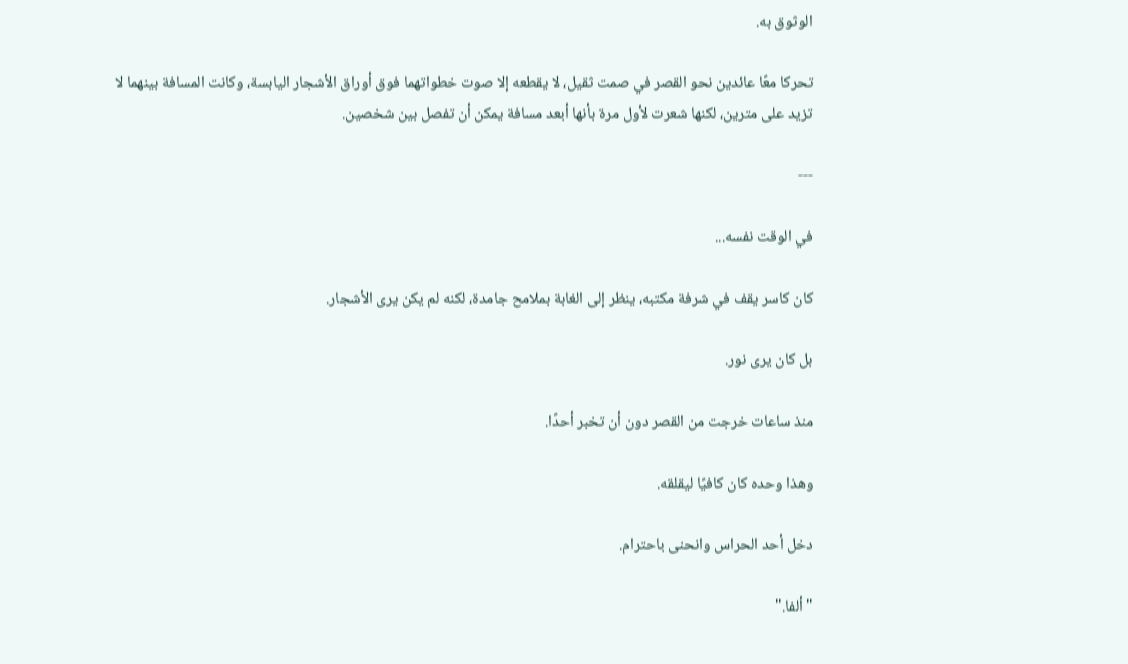الوثوق به.

تحركا معًا عائدين نحو القصر في صمت ثقيل، لا يقطعه إلا صوت خطواتهما فوق أوراق الأشجار اليابسة، وكانت المسافة بينهما لا تزيد على مترين، لكنها شعرت لأول مرة بأنها أبعد مسافة يمكن أن تفصل بين شخصين.

---

في الوقت نفسه...

كان كاسر يقف في شرفة مكتبه، ينظر إلى الغابة بملامح جامدة، لكنه لم يكن يرى الأشجار.

بل كان يرى نور.

منذ ساعات خرجت من القصر دون أن تخبر أحدًا.

وهذا وحده كان كافيًا ليقلقه.

دخل أحد الحراس وانحنى باحترام.

"ألفا."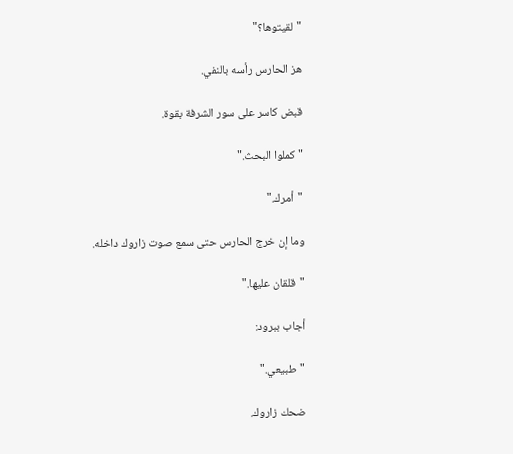"لقيتوها؟"

هز الحارس رأسه بالنفي.

قبض كاسر على سور الشرفة بقوة.

"كملوا البحث."

"أمرك."

وما إن خرج الحارس حتى سمع صوت زاروك داخله.

"قلقان عليها."

أجاب ببرود:

"طبيعي."

ضحك زاروك.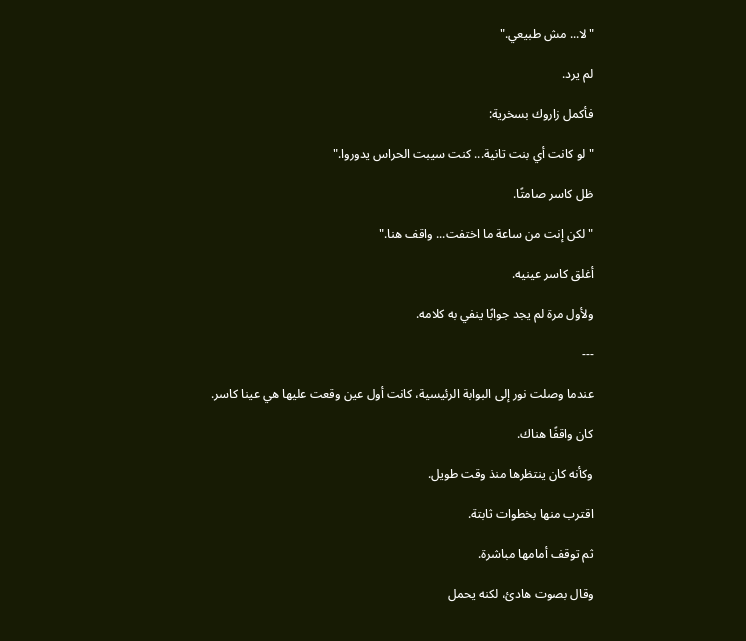"لا... مش طبيعي."

لم يرد.

فأكمل زاروك بسخرية:

"لو كانت أي بنت تانية... كنت سيبت الحراس يدوروا."

ظل كاسر صامتًا.

"لكن إنت من ساعة ما اختفت... واقف هنا."

أغلق كاسر عينيه.

ولأول مرة لم يجد جوابًا ينفي به كلامه.

---

عندما وصلت نور إلى البوابة الرئيسية، كانت أول عين وقعت عليها هي عينا كاسر.

كان واقفًا هناك.

وكأنه كان ينتظرها منذ وقت طويل.

اقترب منها بخطوات ثابتة.

ثم توقف أمامها مباشرة.

وقال بصوت هادئ، لكنه يحمل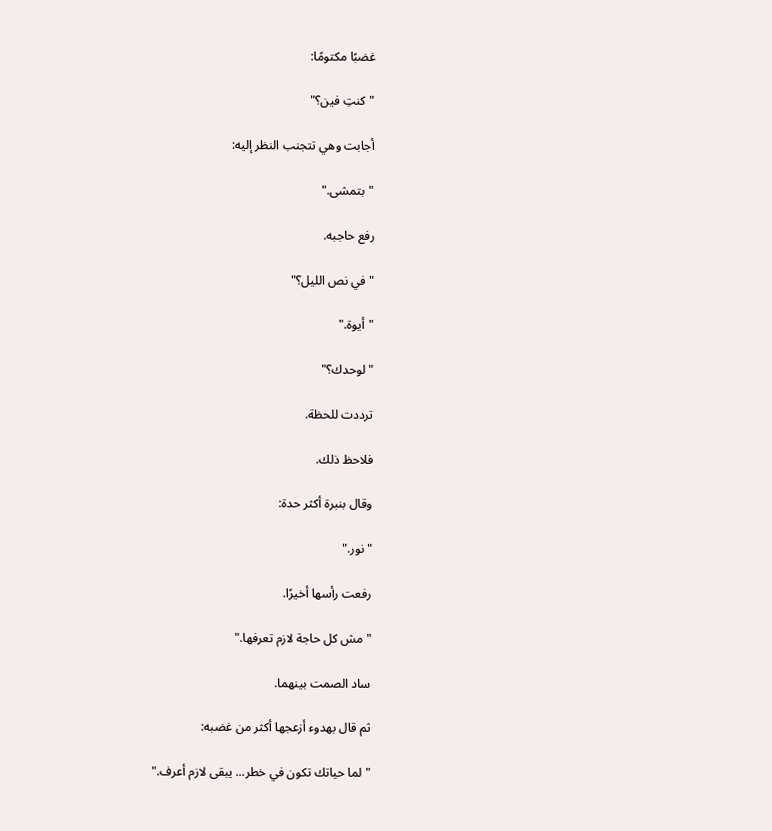غضبًا مكتومًا:

"كنتِ فين؟"

أجابت وهي تتجنب النظر إليه:

"بتمشى."

رفع حاجبه.

"في نص الليل؟"

"أيوة."

"لوحدك؟"

ترددت للحظة.

فلاحظ ذلك.

وقال بنبرة أكثر حدة:

"نور."

رفعت رأسها أخيرًا.

"مش كل حاجة لازم تعرفها."

ساد الصمت بينهما.

ثم قال بهدوء أزعجها أكثر من غضبه:

"لما حياتك تكون في خطر... يبقى لازم أعرف."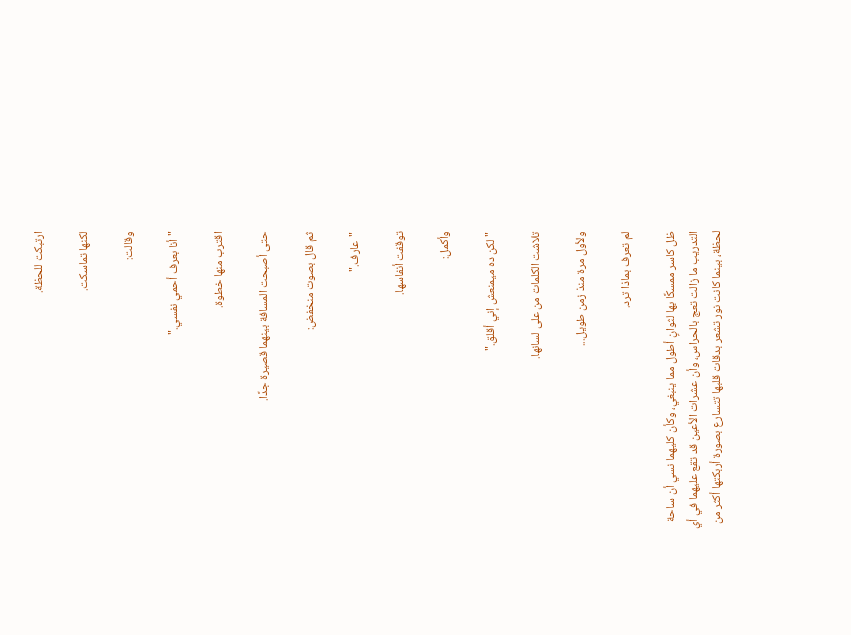ارتبكت للحظة.

لكنها تماسكت.

وقالت:

"أنا بعرف أحمي نفسي."

اقترب منها خطوة.

حتى أصبحت المسافة بينهما قصيرة جدًا.

ثم قال بصوت منخفض:

"عارف."

توقفت أنفاسها.

وأكمل:

"لكن ده ميمنعش إني أقلق."

تلاشت الكلمات من على لسانها.

ولأول مرة منذ زمن طويل...

لم تعرف بماذا ترد.

ظل كاسر ممسكًا بها لثوانٍ أطول مما ينبغي، وكأن كليهما نسي أن ساحة التدريب ما زالت تعج بالحراس، وأن عشرات الأعين قد تقع عليهما في أي لحظة، بينما كانت نور تشعر بدقات قلبها تتسارع بصورة أربكتها أكثر من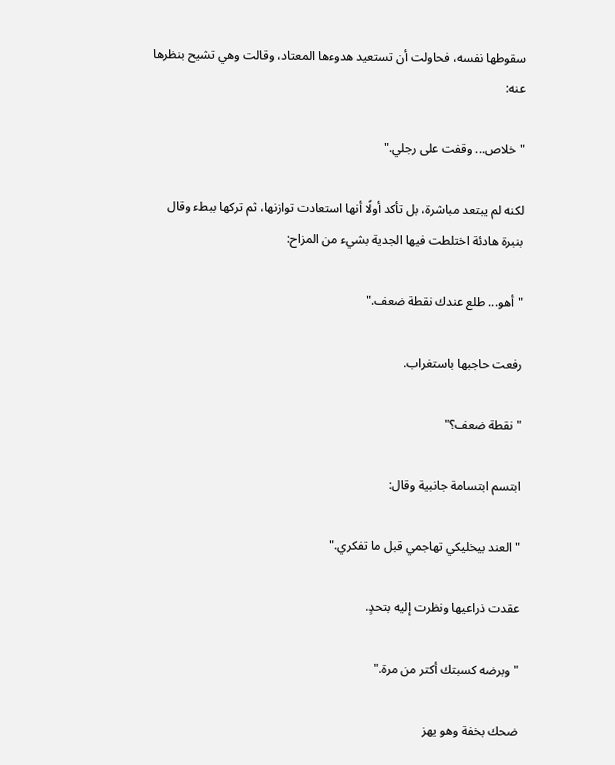سقوطها نفسه، فحاولت أن تستعيد هدوءها المعتاد، وقالت وهي تشيح بنظرها عنه:

"خلاص... وقفت على رجلي."

لكنه لم يبتعد مباشرة، بل تأكد أولًا أنها استعادت توازنها، ثم تركها ببطء وقال بنبرة هادئة اختلطت فيها الجدية بشيء من المزاح:

"أهو... طلع عندك نقطة ضعف."

رفعت حاجبها باستغراب.

"نقطة ضعف؟"

ابتسم ابتسامة جانبية وقال:

"العند بيخليكي تهاجمي قبل ما تفكري."

عقدت ذراعيها ونظرت إليه بتحدٍ.

"وبرضه كسبتك أكتر من مرة."

ضحك بخفة وهو يهز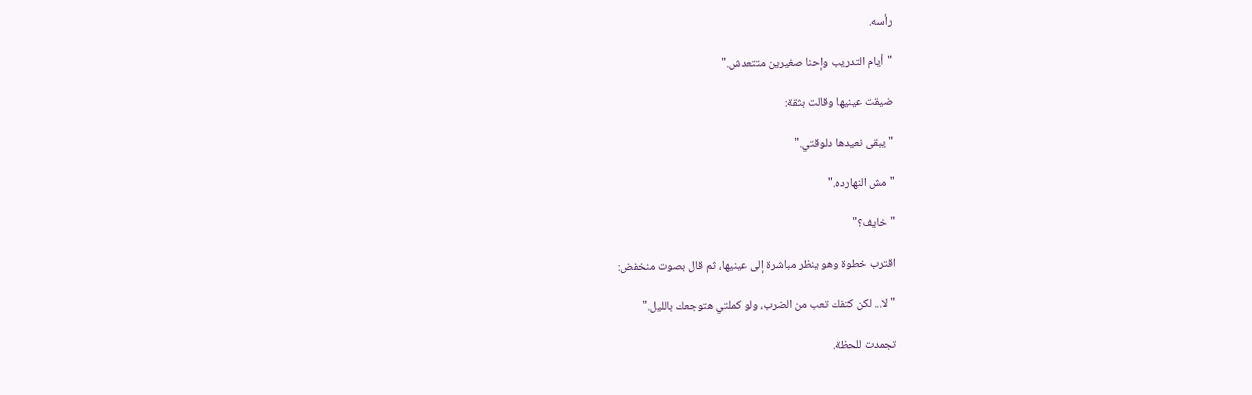رأسه.

"أيام التدريب وإحنا صغيرين متتعدش."

ضيقت عينيها وقالت بثقة:

"يبقى نعيدها دلوقتي."

"مش النهارده."

"خايف؟"

اقترب خطوة وهو ينظر مباشرة إلى عينيها، ثم قال بصوت منخفض:

"لا... لكن كتفك تعب من الضرب، ولو كملتي هتوجعك بالليل."

تجمدت للحظة.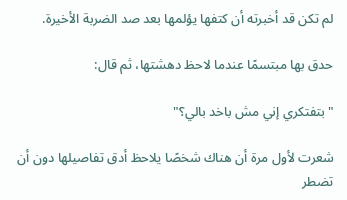لم تكن قد أخبرته أن كتفها يؤلمها بعد صد الضربة الأخيرة.

حدق بها مبتسمًا عندما لاحظ دهشتها، ثم قال:

"بتفتكري إني مش باخد بالي؟"

شعرت لأول مرة أن هناك شخصًا يلاحظ أدق تفاصيلها دون أن تضطر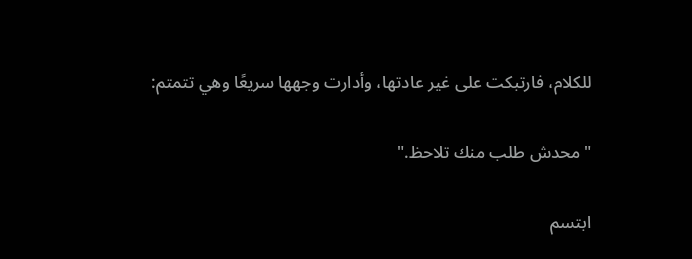للكلام، فارتبكت على غير عادتها، وأدارت وجهها سريعًا وهي تتمتم:

"محدش طلب منك تلاحظ."

ابتسم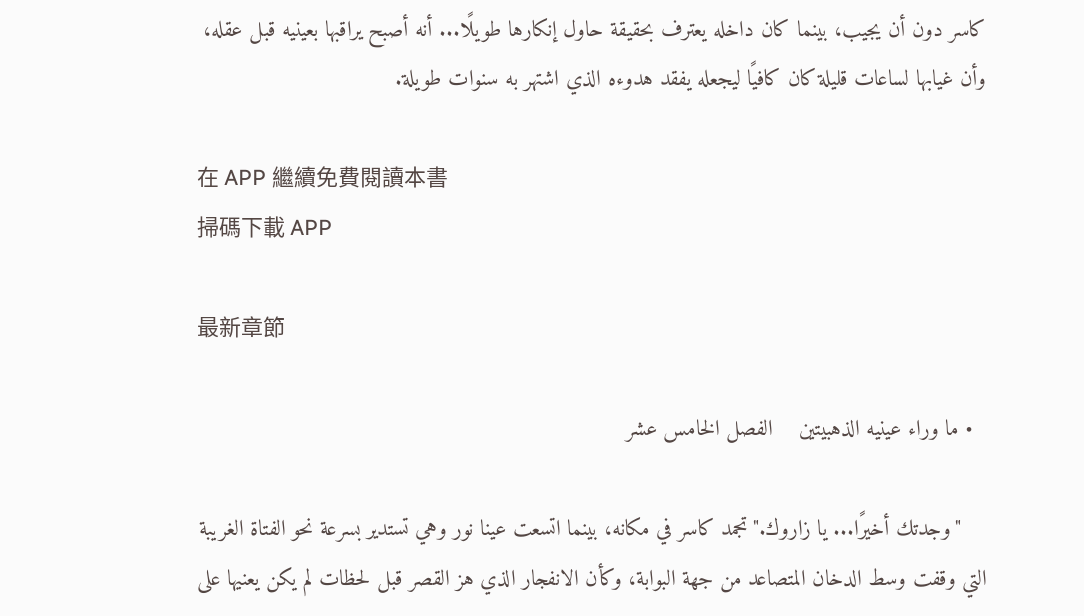كاسر دون أن يجيب، بينما كان داخله يعترف بحقيقة حاول إنكارها طويلًا... أنه أصبح يراقبها بعينيه قبل عقله، وأن غيابها لساعات قليلة كان كافيًا ليجعله يفقد هدوءه الذي اشتهر به سنوات طويلة.

在 APP 繼續免費閱讀本書
掃碼下載 APP

最新章節

  • ما وراء عينيه الذهبيتين    الفصل الخامس عشر

    "وجدتك أخيرًا... يا زاروك."تجمد كاسر في مكانه، بينما اتسعت عينا نور وهي تستدير بسرعة نحو الفتاة الغريبة التي وقفت وسط الدخان المتصاعد من جهة البوابة، وكأن الانفجار الذي هز القصر قبل لحظات لم يكن يعنيها على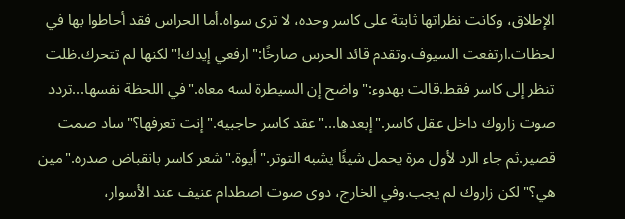الإطلاق، وكانت نظراتها ثابتة على كاسر وحده، لا ترى سواه.أما الحراس فقد أحاطوا بها في لحظات.ارتفعت السيوف.وتقدم قائد الحرس صارخًا:"ارفعي إيدك!"لكنها لم تتحرك.ظلت تنظر إلى كاسر فقط.قالت بهدوء:"واضح إن السيطرة لسه معاه."في اللحظة نفسها...تردد صوت زاروك داخل عقل كاسر."إبعدها..."عقد كاسر حاجبيه."إنت تعرفها؟"ساد صمت قصير.ثم جاء الرد لأول مرة يحمل شيئًا يشبه التوتر."أيوة."شعر كاسر بانقباض صدره."مين هي؟"لكن زاروك لم يجب.وفي الخارج، دوى صوت اصطدام عنيف عند الأسوار،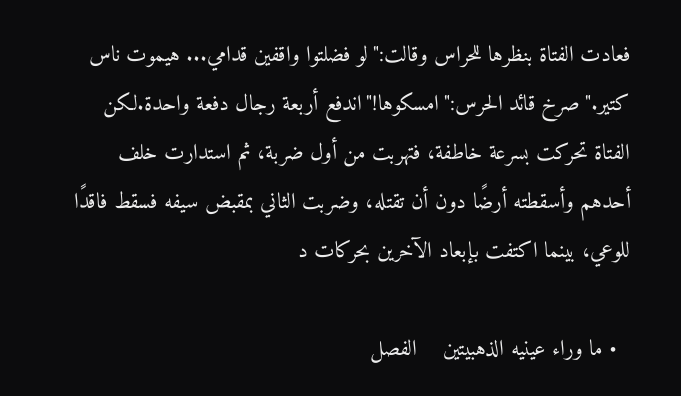فعادت الفتاة بنظرها للحراس وقالت:"لو فضلتوا واقفين قدامي... هيموت ناس كتير."صرخ قائد الحرس:"امسكوها!"اندفع أربعة رجال دفعة واحدة.لكن الفتاة تحركت بسرعة خاطفة، فتهربت من أول ضربة، ثم استدارت خلف أحدهم وأسقطته أرضًا دون أن تقتله، وضربت الثاني بمقبض سيفه فسقط فاقدًا للوعي، بينما اكتفت بإبعاد الآخرين بحركات د

  • ما وراء عينيه الذهبيتين    الفصل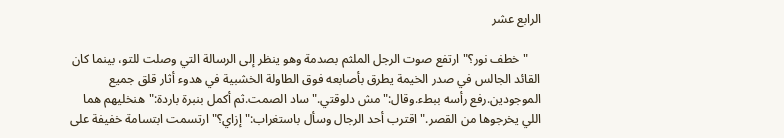الرابع عشر

    "خطف نور؟"ارتفع صوت الرجل الملثم بصدمة وهو ينظر إلى الرسالة التي وصلت للتو، بينما كان القائد الجالس في صدر الخيمة يطرق بأصابعه فوق الطاولة الخشبية في هدوء أثار قلق جميع الموجودين.رفع رأسه ببطء.وقال:"مش دلوقتي."ساد الصمت.ثم أكمل بنبرة باردة:"هنخليهم هما اللي يخرجوها من القصر."اقترب أحد الرجال وسأل باستغراب:"إزاي؟"ارتسمت ابتسامة خفيفة على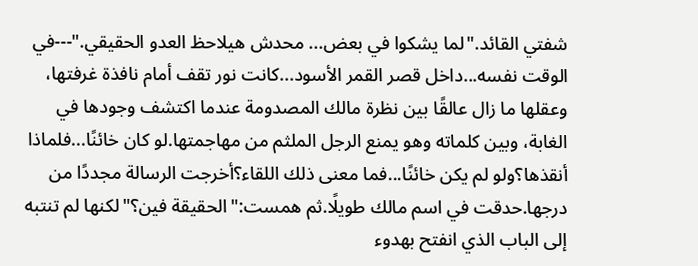شفتي القائد."لما يشكوا في بعض... محدش هيلاحظ العدو الحقيقي."---في الوقت نفسه...داخل قصر القمر الأسود...كانت نور تقف أمام نافذة غرفتها، وعقلها ما زال عالقًا بين نظرة مالك المصدومة عندما اكتشف وجودها في الغابة، وبين كلماته وهو يمنع الرجل الملثم من مهاجمتها.لو كان خائنًا...فلماذا أنقذها؟ولو لم يكن خائنًا...فما معنى ذلك اللقاء؟أخرجت الرسالة مجددًا من درجها.حدقت في اسم مالك طويلًا.ثم همست:"الحقيقة فين؟"لكنها لم تنتبه إلى الباب الذي انفتح بهدوء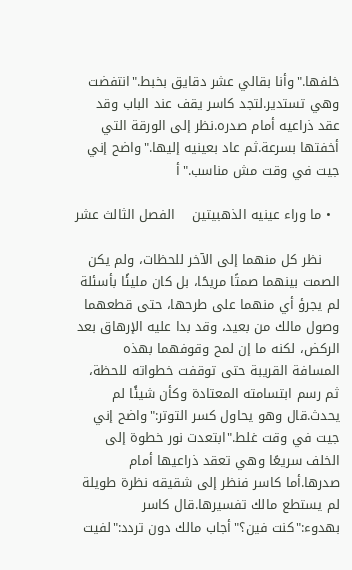خلفها."وأنا بقالي عشر دقايق بخبط."انتفضت وهي تستدير.لتجد كاسر يقف عند الباب وقد عقد ذراعيه أمام صدره.نظر إلى الورقة التي أخفتها بسرعة.ثم عاد بعينيه إليها."واضح إني جيت في وقت مش مناسب."أ

  • ما وراء عينيه الذهبيتين    الفصل الثالث عشر

    نظر كل منهما إلى الآخر للحظات، ولم يكن الصمت بينهما صمتًا مريحًا، بل كان مليئًا بأسئلة لم يجرؤ أي منهما على طرحها، حتى قطعهما وصول مالك من بعيد، وقد بدا عليه الإرهاق بعد الركض، لكنه ما إن لمح وقوفهما بهذه المسافة القريبة حتى توقفت خطواته للحظة، ثم رسم ابتسامته المعتادة وكأن شيئًا لم يحدث.قال وهو يحاول كسر التوتر:"واضح إني جيت في وقت غلط."ابتعدت نور خطوة إلى الخلف سريعًا وهي تعقد ذراعيها أمام صدرها.أما كاسر فنظر إلى شقيقه نظرة طويلة لم يستطع مالك تفسيرها.قال كاسر بهدوء:"كنت فين؟"أجاب مالك دون تردد:"لفيت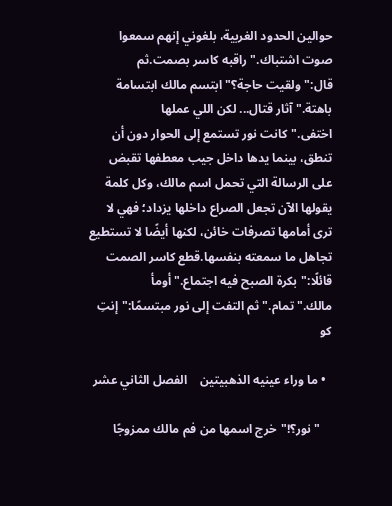حوالين الحدود الغربية، بلغوني إنهم سمعوا صوت اشتباك."راقبه كاسر بصمت.ثم قال:"ولقيت حاجة؟"ابتسم مالك ابتسامة باهتة."آثار قتال... لكن اللي عملها اختفى."كانت نور تستمع إلى الحوار دون أن تنطق، بينما يدها داخل جيب معطفها تقبض على الرسالة التي تحمل اسم مالك، وكل كلمة يقولها الآن تجعل الصراع داخلها يزداد؛ فهي لا ترى أمامها تصرفات خائن، لكنها أيضًا لا تستطيع تجاهل ما سمعته بنفسها.قطع كاسر الصمت قائلًا:"بكرة الصبح فيه اجتماع."أومأ مالك."تمام."ثم التفت إلى نور مبتسمًا:"إنتِ كو

  • ما وراء عينيه الذهبيتين    الفصل الثاني عشر

    "نور؟!"خرج اسمها من فم مالك ممزوجًا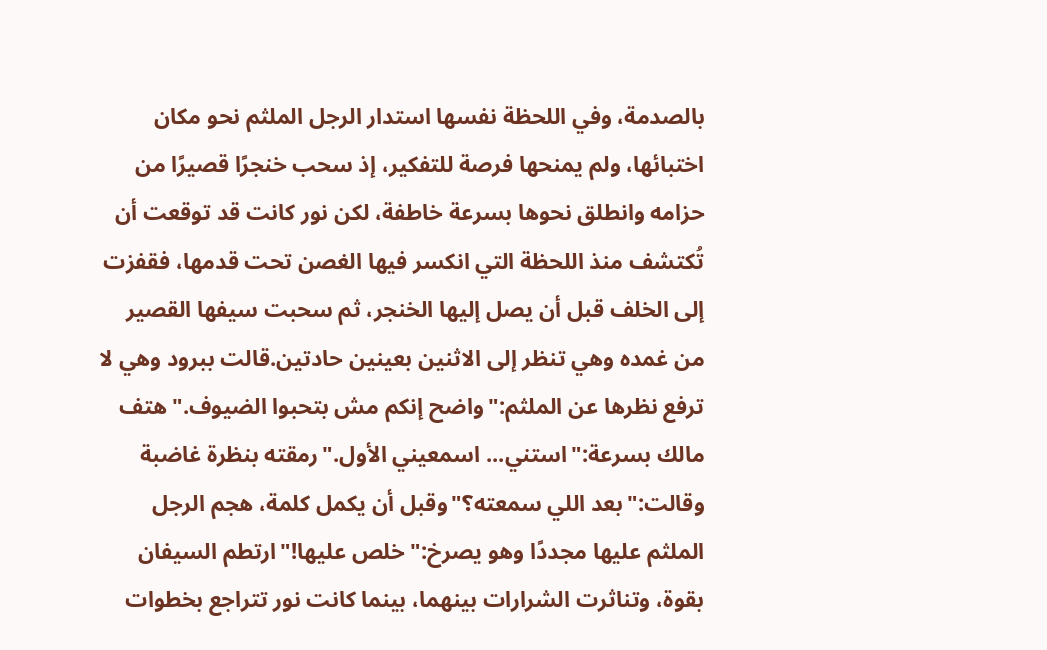بالصدمة، وفي اللحظة نفسها استدار الرجل الملثم نحو مكان اختبائها، ولم يمنحها فرصة للتفكير، إذ سحب خنجرًا قصيرًا من حزامه وانطلق نحوها بسرعة خاطفة، لكن نور كانت قد توقعت أن تُكتشف منذ اللحظة التي انكسر فيها الغصن تحت قدمها، فقفزت إلى الخلف قبل أن يصل إليها الخنجر، ثم سحبت سيفها القصير من غمده وهي تنظر إلى الاثنين بعينين حادتين.قالت ببرود وهي لا ترفع نظرها عن الملثم:"واضح إنكم مش بتحبوا الضيوف."هتف مالك بسرعة:"استني... اسمعيني الأول."رمقته بنظرة غاضبة وقالت:"بعد اللي سمعته؟"وقبل أن يكمل كلمة، هجم الرجل الملثم عليها مجددًا وهو يصرخ:"خلص عليها!"ارتطم السيفان بقوة، وتناثرت الشرارات بينهما، بينما كانت نور تتراجع بخطوات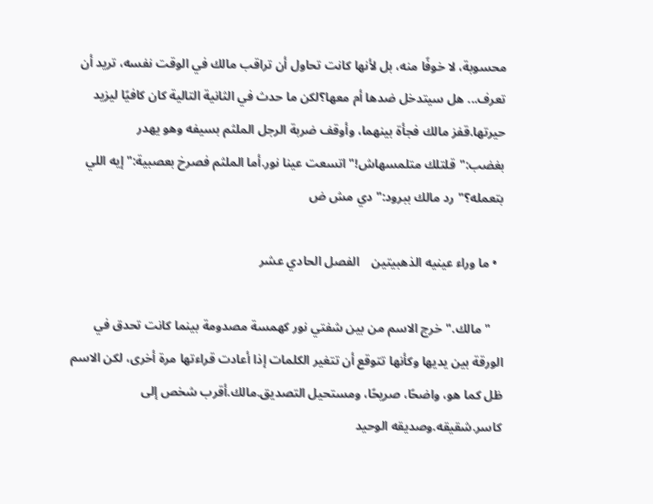محسوبة، لا خوفًا منه، بل لأنها كانت تحاول أن تراقب مالك في الوقت نفسه، تريد أن تعرف... هل سيتدخل ضدها أم معها؟لكن ما حدث في الثانية التالية كان كافيًا ليزيد حيرتها.قفز مالك فجأة بينهما، وأوقف ضربة الرجل الملثم بسيفه وهو يهدر بغضب:"قلتلك متلمسهاش!"اتسعت عينا نور.أما الملثم فصرخ بعصبية:"إيه اللي بتعمله؟"رد مالك ببرود:"دي مش ض

  • ما وراء عينيه الذهبيتين    الفصل الحادي عشر

    "مالك."خرج الاسم من بين شفتي نور كهمسة مصدومة بينما كانت تحدق في الورقة بين يديها وكأنها تتوقع أن تتغير الكلمات إذا أعادت قراءتها مرة أخرى، لكن الاسم ظل كما هو، واضحًا، صريحًا، ومستحيل التصديق.مالك.أقرب شخص إلى كاسر.شقيقه.وصديقه الوحيد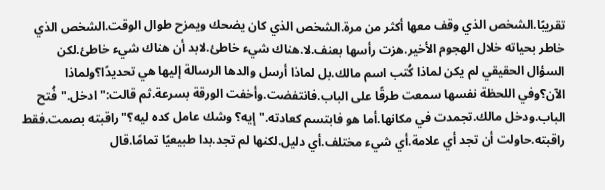تقريبًا.الشخص الذي وقف معها أكثر من مرة.الشخص الذي كان يضحك ويمزح طوال الوقت.الشخص الذي خاطر بحياته خلال الهجوم الأخير.هزت رأسها بعنف.لا.هناك شيء خاطئ.لابد أن هناك شيء خاطئ.لكن السؤال الحقيقي لم يكن لماذا كُتب اسم مالك.بل لماذا أرسل والدها الرسالة إليها هي تحديدًا؟ولماذا الآن؟وفي اللحظة نفسها سمعت طرقًا على الباب.فانتفضت.وأخفت الورقة بسرعة.ثم قالت:"ادخل."فُتح الباب.ودخل مالك.تجمدت في مكانها.أما هو فابتسم كعادته."إيه؟ وشك عامل كده ليه؟"راقبته بصمت.فقط راقبته.حاولت أن تجد أي علامة.أي شيء مختلف.أي دليل.لكنها لم تجد.بدا طبيعيًا تمامًا.قال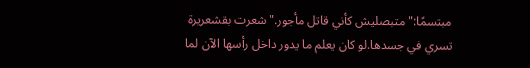مبتسمًا:"متبصليش كأني قاتل مأجور."شعرت بقشعريرة تسري في جسدها.لو كان يعلم ما يدور داخل رأسها الآن لما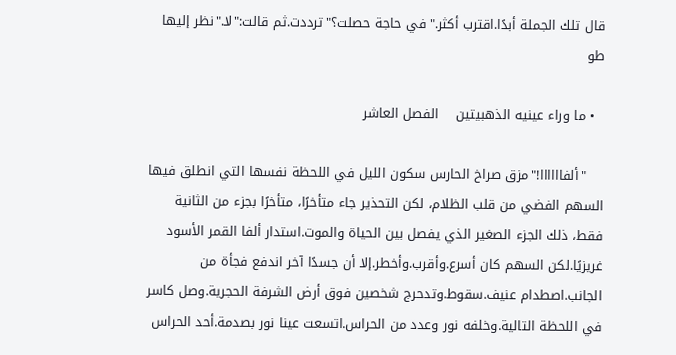قال تلك الجملة أبدًا.اقترب أكثر."في حاجة حصلت؟"ترددت.ثم قالت:"لا."نظر إليها طو

  • ما وراء عينيه الذهبيتين    الفصل العاشر

    "ألفاااااا!"مزق صراخ الحارس سكون الليل في اللحظة نفسها التي انطلق فيها السهم الفضي من قلب الظلام، لكن التحذير جاء متأخرًا، متأخرًا بجزء من الثانية فقط، ذلك الجزء الصغير الذي يفصل بين الحياة والموت.استدار ألفا القمر الأسود غريزيًا.لكن السهم كان أسرع.وأقرب.وأخطر.إلا أن جسدًا آخر اندفع فجأة من الجانب.اصطدام عنيف.سقوط.وتدحرج شخصين فوق أرض الشرفة الحجرية.وصل كاسر في اللحظة التالية.وخلفه نور وعدد من الحراس.اتسعت عينا نور بصدمة.أحد الحراس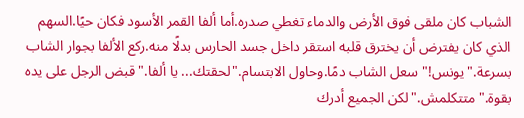الشباب كان ملقى فوق الأرض والدماء تغطي صدره.أما ألفا القمر الأسود فكان حيًا.السهم الذي كان يفترض أن يخترق قلبه استقر داخل جسد الحارس بدلًا منه.ركع الألفا بجوار الشاب بسرعة."يونس!"سعل الشاب دمًا.وحاول الابتسام."لحقتك... يا ألفا."قبض الرجل على يده بقوة."متتكلمش."لكن الجميع أدرك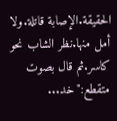الحقيقة.الإصابة قاتلة.ولا أمل منها.نظر الشاب نحو كاسر.ثم قال بصوت متقطع:"خد...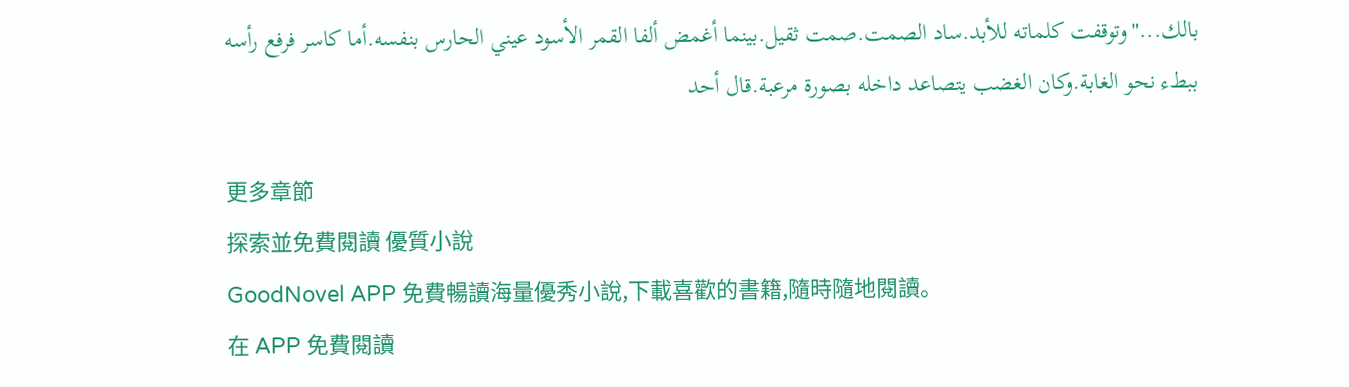بالك..."وتوقفت كلماته للأبد.ساد الصمت.صمت ثقيل.بينما أغمض ألفا القمر الأسود عيني الحارس بنفسه.أما كاسر فرفع رأسه ببطء نحو الغابة.وكان الغضب يتصاعد داخله بصورة مرعبة.قال أحد

更多章節
探索並免費閱讀 優質小說
GoodNovel APP 免費暢讀海量優秀小說,下載喜歡的書籍,隨時隨地閱讀。
在 APP 免費閱讀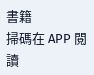書籍
掃碼在 APP 閱讀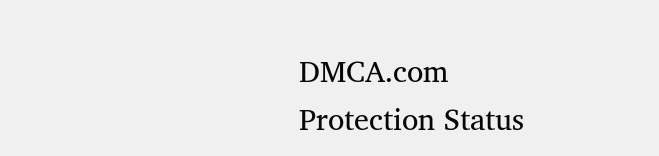DMCA.com Protection Status